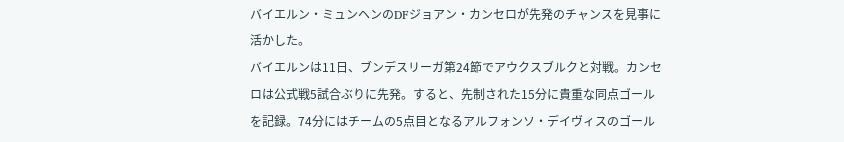バイエルン・ミュンヘンのDFジョアン・カンセロが先発のチャンスを見事に活かした。
バイエルンは11日、ブンデスリーガ第24節でアウクスブルクと対戦。カンセロは公式戦5試合ぶりに先発。すると、先制された15分に貴重な同点ゴールを記録。74分にはチームの5点目となるアルフォンソ・デイヴィスのゴール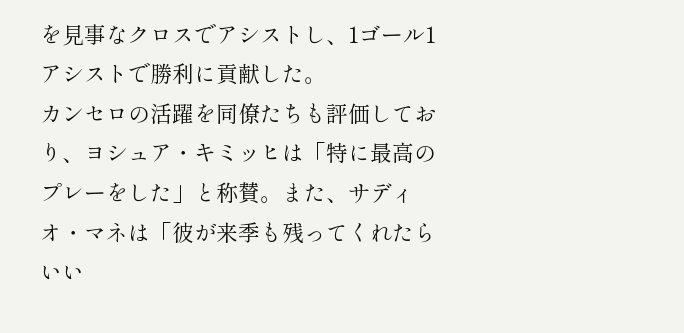を見事なクロスでアシストし、1ゴール1アシストで勝利に貢献した。
カンセロの活躍を同僚たちも評価しており、ヨシュア・キミッヒは「特に最高のプレーをした」と称賛。また、サディオ・マネは「彼が来季も残ってくれたらいい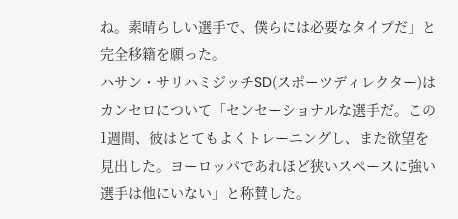ね。素晴らしい選手で、僕らには必要なタイプだ」と完全移籍を願った。
ハサン・サリハミジッチSD(スポーツディレクター)はカンセロについて「センセーショナルな選手だ。この1週間、彼はとてもよくトレーニングし、また欲望を見出した。ヨーロッパであれほど狭いスペースに強い選手は他にいない」と称賛した。